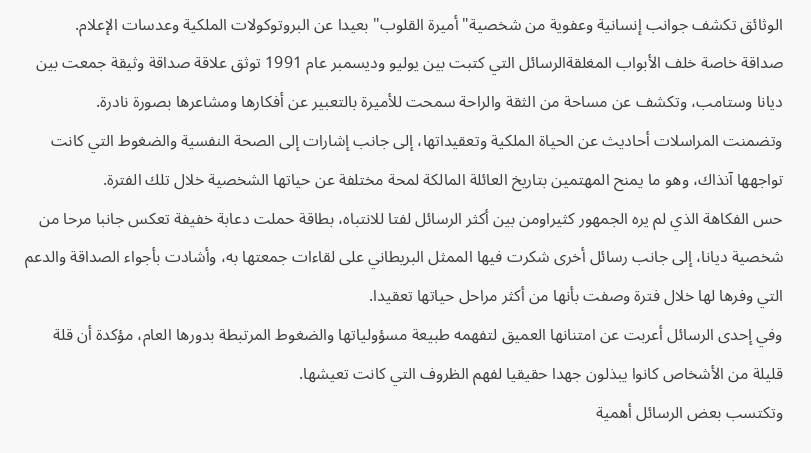الوثائق تكشف جوانب إنسانية وعفوية من شخصية" أميرة القلوب" بعيدا عن البروتوكولات الملكية وعدسات الإعلام.
صداقة خاصة خلف الأبواب المغلقةالرسائل التي كتبت بين يوليو وديسمبر عام 1991 توثق علاقة صداقة وثيقة جمعت بين ديانا وستامب، وتكشف عن مساحة من الثقة والراحة سمحت للأميرة بالتعبير عن أفكارها ومشاعرها بصورة نادرة.
وتضمنت المراسلات أحاديث عن الحياة الملكية وتعقيداتها، إلى جانب إشارات إلى الصحة النفسية والضغوط التي كانت تواجهها آنذاك، وهو ما يمنح المهتمين بتاريخ العائلة المالكة لمحة مختلفة عن حياتها الشخصية خلال تلك الفترة.
حس الفكاهة الذي لم يره الجمهور كثيراومن بين أكثر الرسائل لفتا للانتباه، بطاقة حملت دعابة خفيفة تعكس جانبا مرحا من شخصية ديانا، إلى جانب رسائل أخرى شكرت فيها الممثل البريطاني على لقاءات جمعتها به، وأشادت بأجواء الصداقة والدعم التي وفرها لها خلال فترة وصفت بأنها من أكثر مراحل حياتها تعقيدا.
وفي إحدى الرسائل أعربت عن امتنانها العميق لتفهمه طبيعة مسؤولياتها والضغوط المرتبطة بدورها العام، مؤكدة أن قلة قليلة من الأشخاص كانوا يبذلون جهدا حقيقيا لفهم الظروف التي كانت تعيشها.
وتكتسب بعض الرسائل أهمية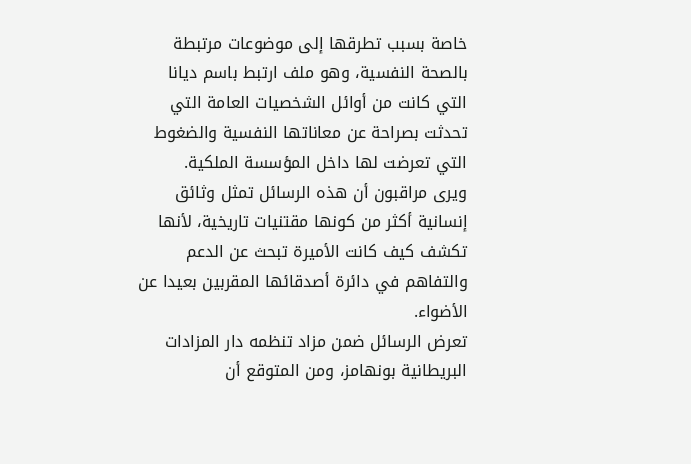خاصة بسبب تطرقها إلى موضوعات مرتبطة بالصحة النفسية، وهو ملف ارتبط باسم ديانا التي كانت من أوائل الشخصيات العامة التي تحدثت بصراحة عن معاناتها النفسية والضغوط التي تعرضت لها داخل المؤسسة الملكية.
ويرى مراقبون أن هذه الرسائل تمثل وثائق إنسانية أكثر من كونها مقتنيات تاريخية، لأنها تكشف كيف كانت الأميرة تبحث عن الدعم والتفاهم في دائرة أصدقائها المقربين بعيدا عن الأضواء.
تعرض الرسائل ضمن مزاد تنظمه دار المزادات البريطانية بونهامز، ومن المتوقع أن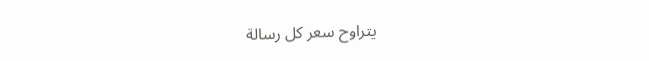يتراوح سعر كل رسالة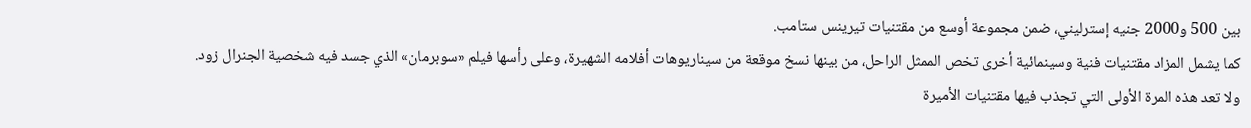بين 500 و2000 جنيه إسترليني، ضمن مجموعة أوسع من مقتنيات تيرينس ستامب.
كما يشمل المزاد مقتنيات فنية وسينمائية أخرى تخص الممثل الراحل، من بينها نسخ موقعة من سيناريوهات أفلامه الشهيرة، وعلى رأسها فيلم «سوبرمان» الذي جسد فيه شخصية الجنرال زود.
ولا تعد هذه المرة الأولى التي تجذب فيها مقتنيات الأميرة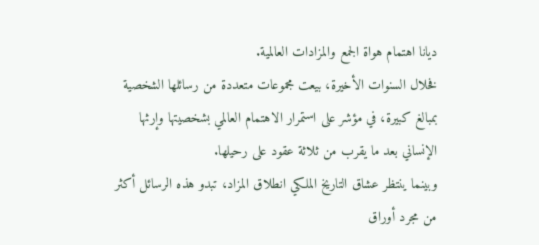ديانا اهتمام هواة الجمع والمزادات العالمية.
فخلال السنوات الأخيرة، بيعت مجموعات متعددة من رسائلها الشخصية بمبالغ كبيرة، في مؤشر على استمرار الاهتمام العالمي بشخصيتها وإرثها الإنساني بعد ما يقرب من ثلاثة عقود على رحيلها.
وبينما ينتظر عشاق التاريخ الملكي انطلاق المزاد، تبدو هذه الرسائل أكثر من مجرد أوراق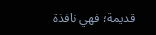قديمة؛ فهي نافذة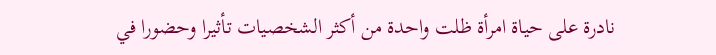نادرة على حياة امرأة ظلت واحدة من أكثر الشخصيات تأثيرا وحضورا في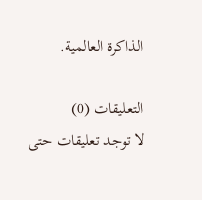الذاكرة العالمية.

التعليقات (0)
لا توجد تعليقات حتى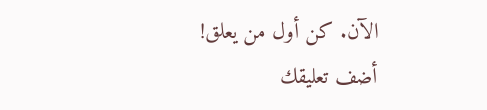الآن. كن أول من يعلق!
أضف تعليقك